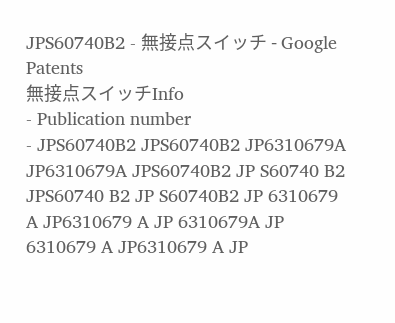JPS60740B2 - 無接点スイッチ - Google Patents
無接点スイッチInfo
- Publication number
- JPS60740B2 JPS60740B2 JP6310679A JP6310679A JPS60740B2 JP S60740 B2 JPS60740 B2 JP S60740B2 JP 6310679 A JP6310679 A JP 6310679A JP 6310679 A JP6310679 A JP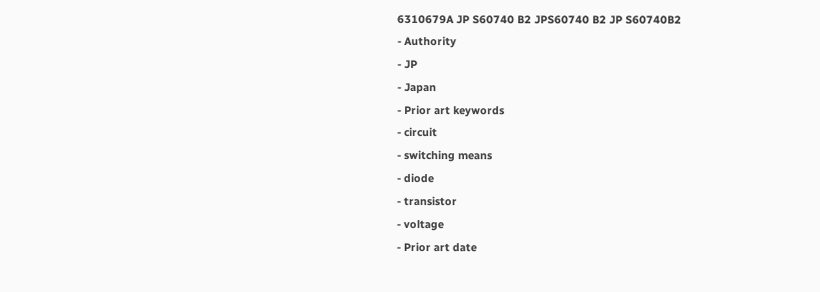6310679A JP S60740 B2 JPS60740 B2 JP S60740B2
- Authority
- JP
- Japan
- Prior art keywords
- circuit
- switching means
- diode
- transistor
- voltage
- Prior art date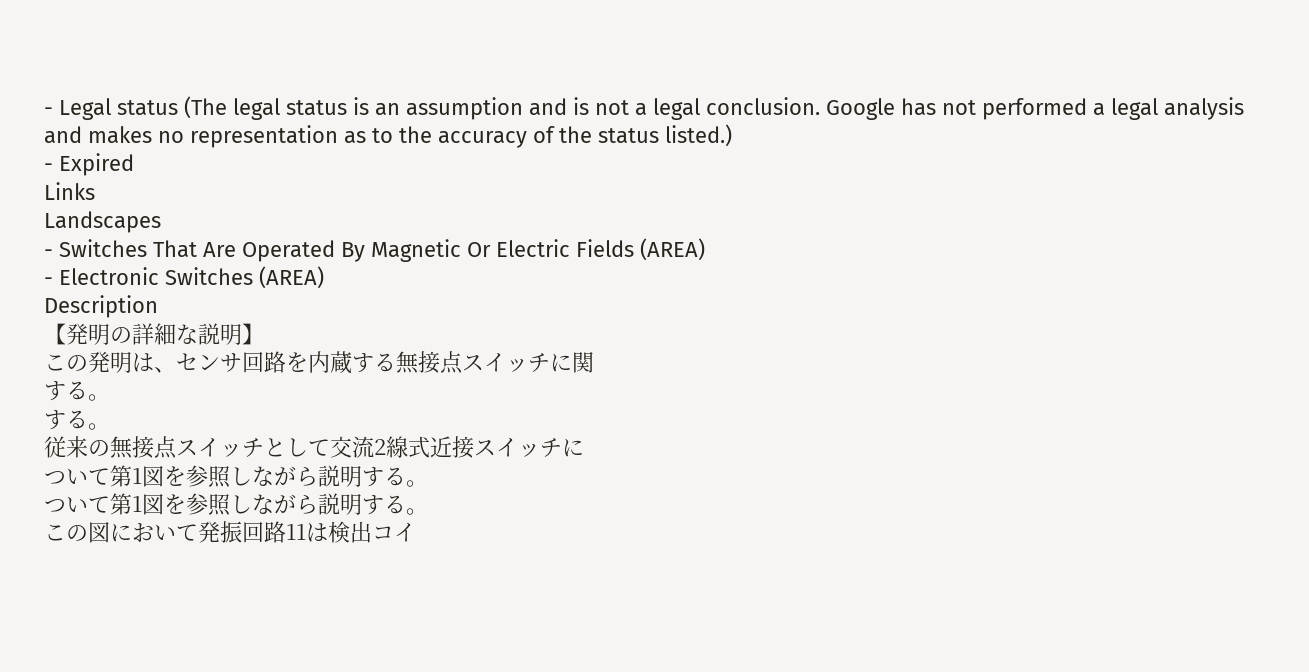- Legal status (The legal status is an assumption and is not a legal conclusion. Google has not performed a legal analysis and makes no representation as to the accuracy of the status listed.)
- Expired
Links
Landscapes
- Switches That Are Operated By Magnetic Or Electric Fields (AREA)
- Electronic Switches (AREA)
Description
【発明の詳細な説明】
この発明は、センサ回路を内蔵する無接点スイッチに関
する。
する。
従来の無接点スイッチとして交流2線式近接スイッチに
ついて第1図を参照しながら説明する。
ついて第1図を参照しながら説明する。
この図において発振回路11は検出コイ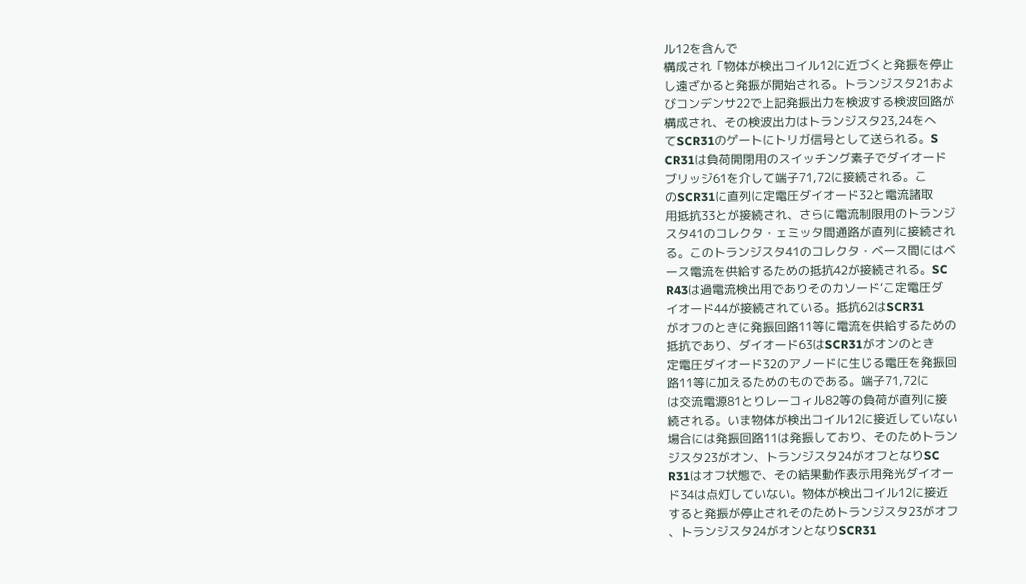ル12を含んで
構成され「物体が検出コイル12に近づくと発振を停止
し遠ざかると発振が開始される。トランジスタ21およ
びコンデンサ22で上記発振出力を検波する検波回路が
構成され、その検波出力はトランジスタ23,24をへ
てSCR31のゲートにトリガ信号として送られる。S
CR31は負荷開閉用のスイッチング素子でダイオード
ブリッジ61を介して端子71,72に接続される。こ
のSCR31に直列に定電圧ダイオード32と電流諸取
用抵抗33とが接続され、さらに電流制限用のトランジ
スタ41のコレクタ・ェミッタ間通路が直列に接続され
る。このトランジスタ41のコレクタ・ベース間にはベ
ース電流を供給するための抵抗42が接続される。SC
R43は過電流検出用でありそのカソード‘こ定電圧ダ
イオード44が接続されている。抵抗62はSCR31
がオフのときに発振回路11等に電流を供給するための
抵抗であり、ダイオード63はSCR31がオンのとき
定電圧ダイオード32のアノードに生じる電圧を発振回
路11等に加えるためのものである。端子71,72に
は交流電源81とりレーコィル82等の負荷が直列に接
続される。いま物体が検出コイル12に接近していない
場合には発振回路11は発振しており、そのためトラン
ジスタ23がオン、トランジスタ24がオフとなりSC
R31はオフ状態で、その結果動作表示用発光ダイオー
ド34は点灯していない。物体が検出コイル12に接近
すると発振が停止されそのためトランジスタ23がオフ
、トランジスタ24がオンとなりSCR31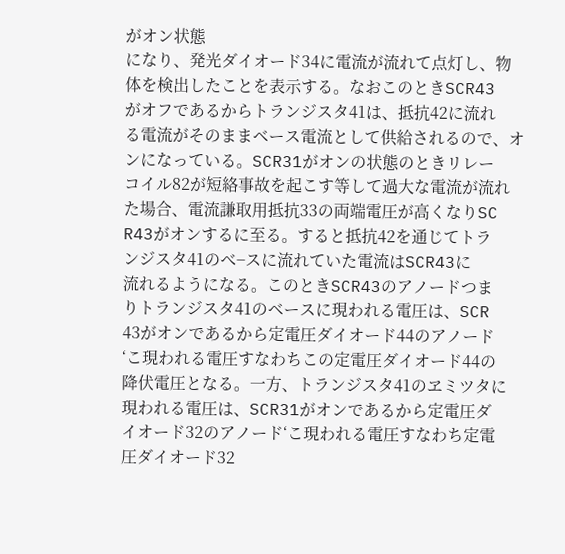がオン状態
になり、発光ダイオード34に電流が流れて点灯し、物
体を検出したことを表示する。なおこのときSCR43
がオフであるからトランジスタ41は、抵抗42に流れ
る電流がそのままベース電流として供給されるので、オ
ンになっている。SCR31がオンの状態のときリレー
コイル82が短絡事故を起こす等して過大な電流が流れ
た場合、電流謙取用抵抗33の両端電圧が高くなりSC
R43がオンするに至る。すると抵抗42を通じてトラ
ンジスタ41のべ−スに流れていた電流はSCR43に
流れるようになる。このときSCR43のアノードつま
りトランジスタ41のベースに現われる電圧は、SCR
43がオンであるから定電圧ダイオード44のアノード
‘こ現われる電圧すなわちこの定電圧ダイオード44の
降伏電圧となる。一方、トランジスタ41のヱミツタに
現われる電圧は、SCR31がオンであるから定電圧ダ
イオード32のアノード‘こ現われる電圧すなわち定電
圧ダイオード32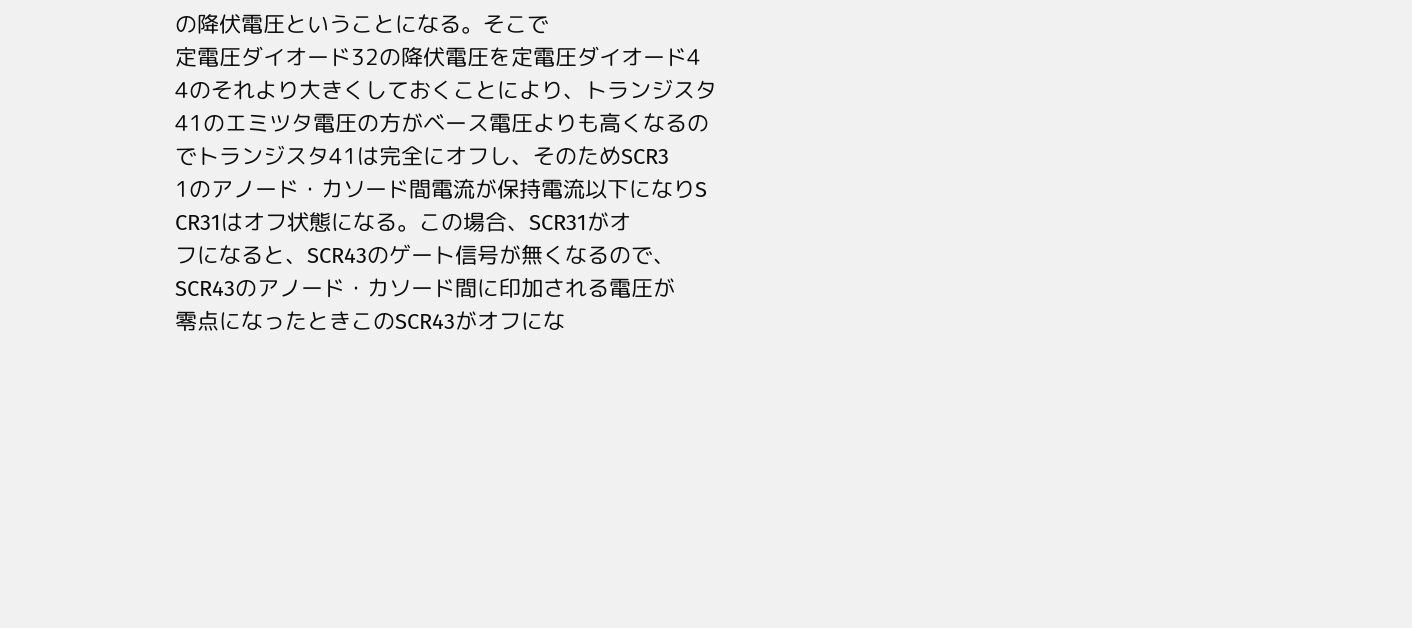の降伏電圧ということになる。そこで
定電圧ダイオード32の降伏電圧を定電圧ダイオード4
4のそれより大きくしておくことにより、トランジスタ
41のエミツタ電圧の方がベース電圧よりも高くなるの
でトランジスタ41は完全にオフし、そのためSCR3
1のアノード・カソード間電流が保持電流以下になりS
CR31はオフ状態になる。この場合、SCR31がオ
フになると、SCR43のゲート信号が無くなるので、
SCR43のアノード・カソード間に印加される電圧が
零点になったときこのSCR43がオフにな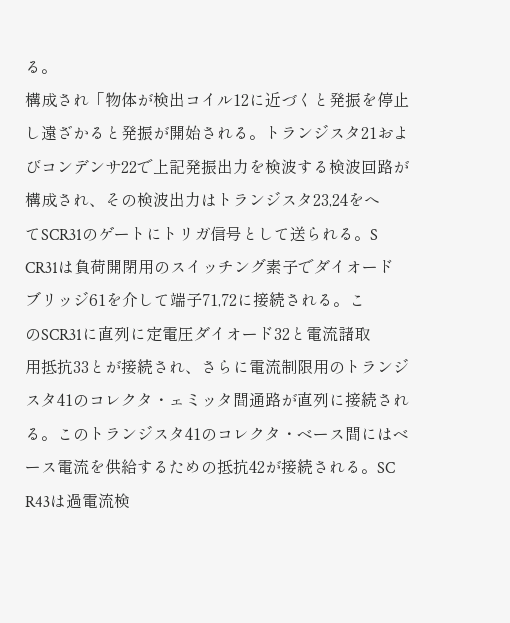る。
構成され「物体が検出コイル12に近づくと発振を停止
し遠ざかると発振が開始される。トランジスタ21およ
びコンデンサ22で上記発振出力を検波する検波回路が
構成され、その検波出力はトランジスタ23,24をへ
てSCR31のゲートにトリガ信号として送られる。S
CR31は負荷開閉用のスイッチング素子でダイオード
ブリッジ61を介して端子71,72に接続される。こ
のSCR31に直列に定電圧ダイオード32と電流諸取
用抵抗33とが接続され、さらに電流制限用のトランジ
スタ41のコレクタ・ェミッタ間通路が直列に接続され
る。このトランジスタ41のコレクタ・ベース間にはベ
ース電流を供給するための抵抗42が接続される。SC
R43は過電流検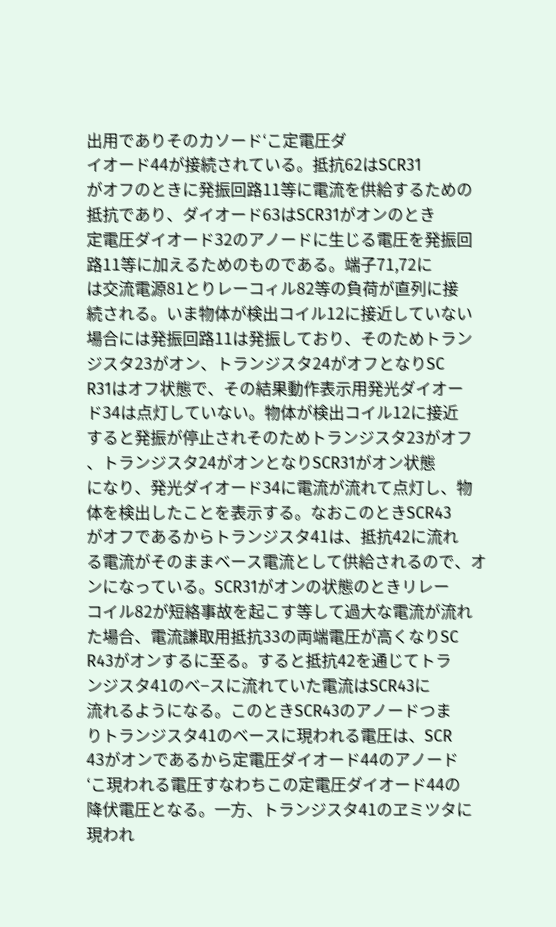出用でありそのカソード‘こ定電圧ダ
イオード44が接続されている。抵抗62はSCR31
がオフのときに発振回路11等に電流を供給するための
抵抗であり、ダイオード63はSCR31がオンのとき
定電圧ダイオード32のアノードに生じる電圧を発振回
路11等に加えるためのものである。端子71,72に
は交流電源81とりレーコィル82等の負荷が直列に接
続される。いま物体が検出コイル12に接近していない
場合には発振回路11は発振しており、そのためトラン
ジスタ23がオン、トランジスタ24がオフとなりSC
R31はオフ状態で、その結果動作表示用発光ダイオー
ド34は点灯していない。物体が検出コイル12に接近
すると発振が停止されそのためトランジスタ23がオフ
、トランジスタ24がオンとなりSCR31がオン状態
になり、発光ダイオード34に電流が流れて点灯し、物
体を検出したことを表示する。なおこのときSCR43
がオフであるからトランジスタ41は、抵抗42に流れ
る電流がそのままベース電流として供給されるので、オ
ンになっている。SCR31がオンの状態のときリレー
コイル82が短絡事故を起こす等して過大な電流が流れ
た場合、電流謙取用抵抗33の両端電圧が高くなりSC
R43がオンするに至る。すると抵抗42を通じてトラ
ンジスタ41のべ−スに流れていた電流はSCR43に
流れるようになる。このときSCR43のアノードつま
りトランジスタ41のベースに現われる電圧は、SCR
43がオンであるから定電圧ダイオード44のアノード
‘こ現われる電圧すなわちこの定電圧ダイオード44の
降伏電圧となる。一方、トランジスタ41のヱミツタに
現われ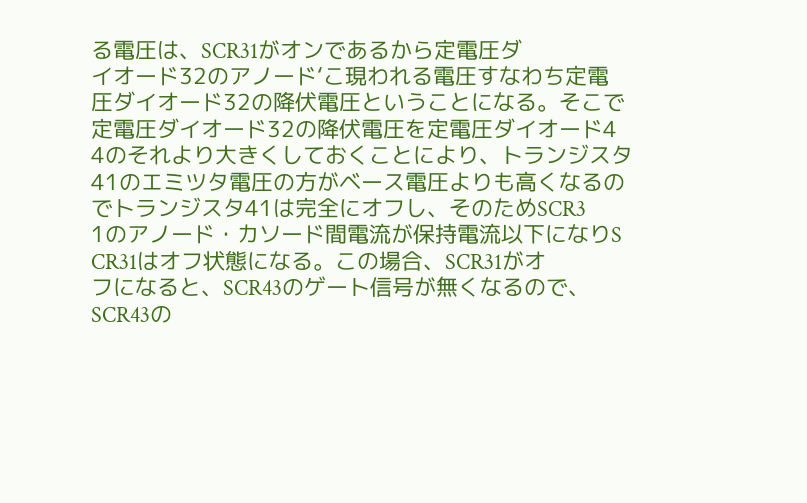る電圧は、SCR31がオンであるから定電圧ダ
イオード32のアノード‘こ現われる電圧すなわち定電
圧ダイオード32の降伏電圧ということになる。そこで
定電圧ダイオード32の降伏電圧を定電圧ダイオード4
4のそれより大きくしておくことにより、トランジスタ
41のエミツタ電圧の方がベース電圧よりも高くなるの
でトランジスタ41は完全にオフし、そのためSCR3
1のアノード・カソード間電流が保持電流以下になりS
CR31はオフ状態になる。この場合、SCR31がオ
フになると、SCR43のゲート信号が無くなるので、
SCR43の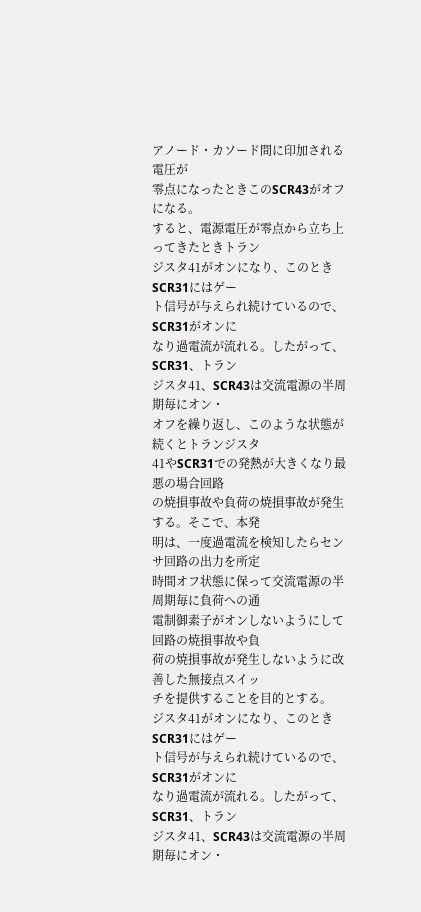アノード・カソード間に印加される電圧が
零点になったときこのSCR43がオフになる。
すると、電源電圧が零点から立ち上ってきたときトラン
ジスタ41がオンになり、このときSCR31にはゲー
ト信号が与えられ続けているので、SCR31がオンに
なり過電流が流れる。したがって、SCR31、トラン
ジスタ41、SCR43は交流電源の半周期毎にオン・
オフを繰り返し、このような状態が続くとトランジスタ
41やSCR31での発熱が大きくなり最悪の場合回路
の焼損事故や負荷の焼損事故が発生する。そこで、本発
明は、一度過電流を検知したらセンサ回路の出力を所定
時間オフ状態に保って交流電源の半周期毎に負荷への通
電制御素子がオンしないようにして回路の焼損事故や負
荷の焼損事故が発生しないように改善した無接点スイッ
チを提供することを目的とする。
ジスタ41がオンになり、このときSCR31にはゲー
ト信号が与えられ続けているので、SCR31がオンに
なり過電流が流れる。したがって、SCR31、トラン
ジスタ41、SCR43は交流電源の半周期毎にオン・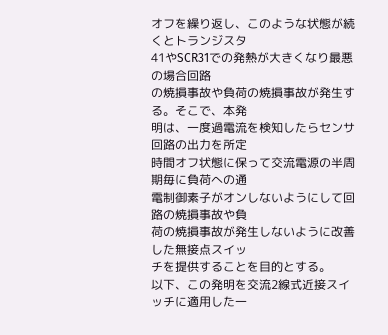オフを繰り返し、このような状態が続くとトランジスタ
41やSCR31での発熱が大きくなり最悪の場合回路
の焼損事故や負荷の焼損事故が発生する。そこで、本発
明は、一度過電流を検知したらセンサ回路の出力を所定
時間オフ状態に保って交流電源の半周期毎に負荷への通
電制御素子がオンしないようにして回路の焼損事故や負
荷の焼損事故が発生しないように改善した無接点スイッ
チを提供することを目的とする。
以下、この発明を交流2線式近接スイッチに適用した一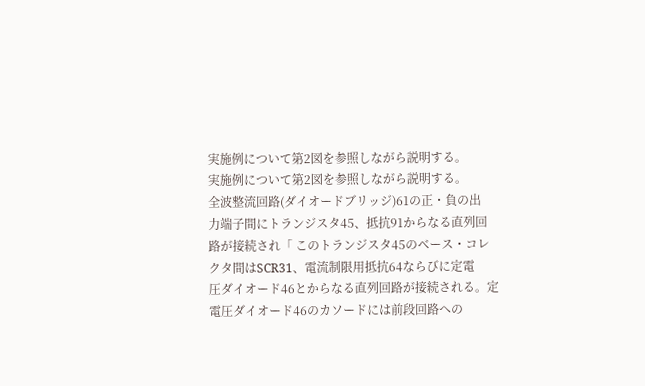実施例について第2図を参照しながら説明する。
実施例について第2図を参照しながら説明する。
全波整流回路(ダイオードブリッジ)61の正・負の出
力端子間にトランジスタ45、抵抗91からなる直列回
路が接続され「 このトランジスタ45のベース・コレ
クタ間はSCR31、電流制限用抵抗64ならびに定電
圧ダイオード46とからなる直列回路が接続される。定
電圧ダイオード46のカソードには前段回路への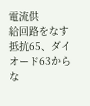電流供
給回路をなす抵抗65、ダイオード63からな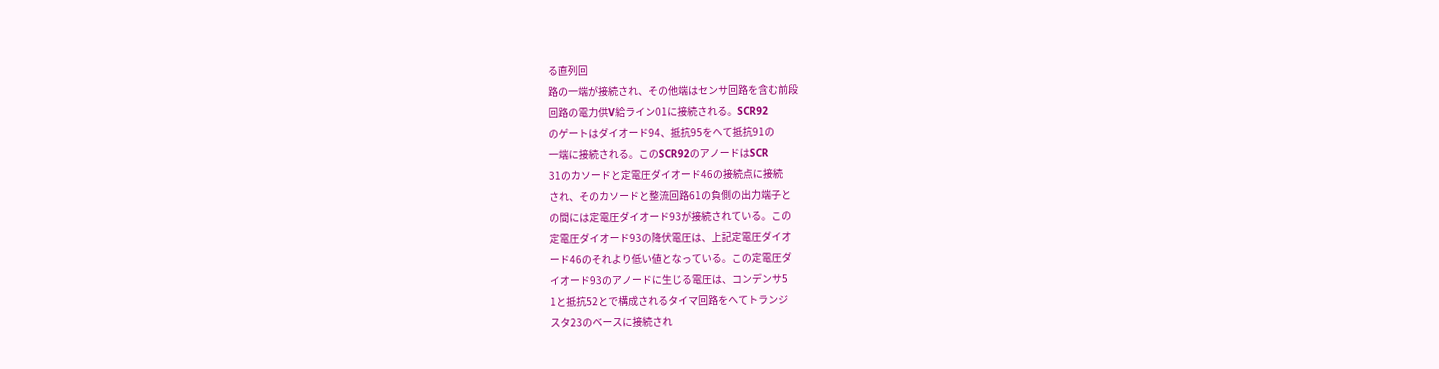る直列回
路の一端が接続され、その他端はセンサ回路を含む前段
回路の電力供V給ライン01に接続される。SCR92
のゲートはダイオード94、抵抗95をへて抵抗91の
一端に接続される。このSCR92のアノードはSCR
31のカソードと定電圧ダイオード46の接続点に接続
され、そのカソードと整流回路61の負側の出力端子と
の間には定電圧ダイオード93が接続されている。この
定電圧ダイオード93の降伏電圧は、上記定電圧ダイオ
ード46のそれより低い値となっている。この定電圧ダ
イオード93のアノードに生じる電圧は、コンデンサ5
1と抵抗52とで構成されるタイマ回路をへてトランジ
スタ23のベースに接続され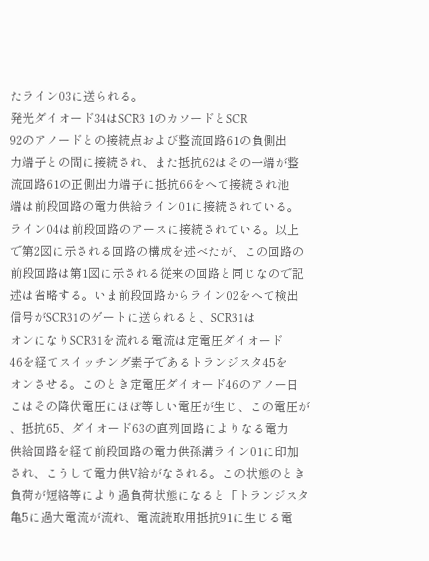たライン03に送られる。
発光ダイオード34はSCR3 1のカソードとSCR
92のアノードとの接続点および整流回路61の負側出
力端子との間に接続され、また抵抗62はその一端が整
流回路61の正側出力端子に抵抗66をへて接続され池
端は前段回路の電力供給ライン01に接続されている。
ライン04は前段回路のアースに接続されている。以上
で第2図に示される回路の構成を述べたが、この回路の
前段回路は第1図に示される従来の回路と同じなので記
述は省略する。いま前段回路からライン02をへて検出
信号がSCR31のゲートに送られると、SCR31は
オンになりSCR31を流れる電流は定電圧ダイオード
46を経てスイッチング素子であるトランジスタ45を
オンさせる。このとき定電圧ダイオード46のアノー日
こはその降伏電圧にほぼ等しい電圧が生じ、この電圧が
、抵抗65、ダイオード63の直列回路によりなる電力
供給回路を経て前段回路の電力供孫溝ライン01に印加
され、こうして電力供V給がなされる。この状態のとき
負荷が短絡等により過負荷状態になると「トランジスタ
亀5に過大電流が流れ、電流読取用抵抗91に生じる電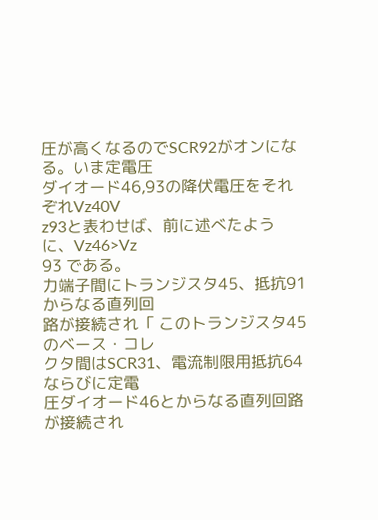圧が高くなるのでSCR92がオンになる。いま定電圧
ダイオード46,93の降伏電圧をそれぞれVz40V
z93と表わせば、前に述べたように、Vz46>Vz
93 である。
力端子間にトランジスタ45、抵抗91からなる直列回
路が接続され「 このトランジスタ45のベース・コレ
クタ間はSCR31、電流制限用抵抗64ならびに定電
圧ダイオード46とからなる直列回路が接続され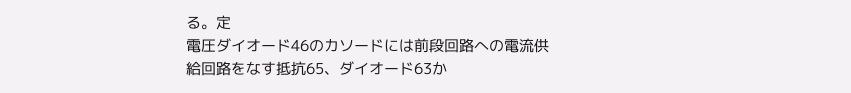る。定
電圧ダイオード46のカソードには前段回路への電流供
給回路をなす抵抗65、ダイオード63か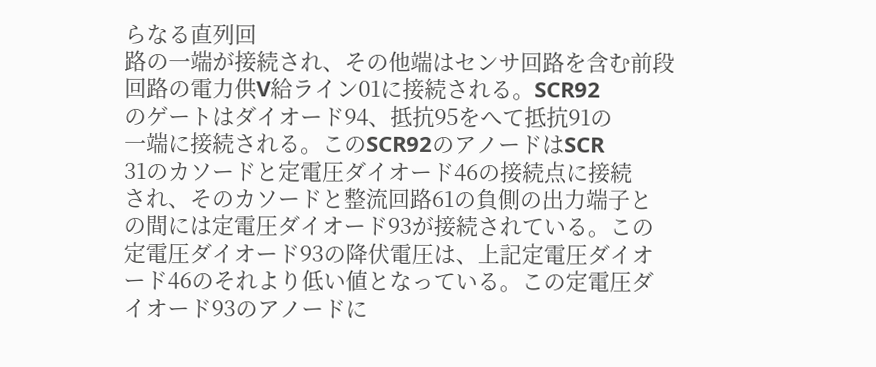らなる直列回
路の一端が接続され、その他端はセンサ回路を含む前段
回路の電力供V給ライン01に接続される。SCR92
のゲートはダイオード94、抵抗95をへて抵抗91の
一端に接続される。このSCR92のアノードはSCR
31のカソードと定電圧ダイオード46の接続点に接続
され、そのカソードと整流回路61の負側の出力端子と
の間には定電圧ダイオード93が接続されている。この
定電圧ダイオード93の降伏電圧は、上記定電圧ダイオ
ード46のそれより低い値となっている。この定電圧ダ
イオード93のアノードに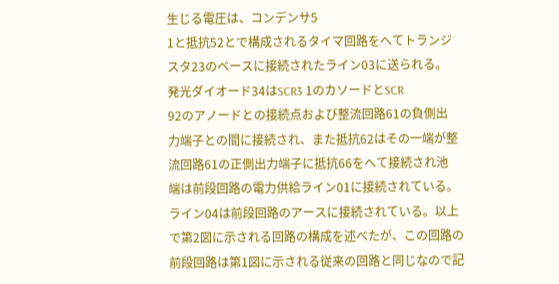生じる電圧は、コンデンサ5
1と抵抗52とで構成されるタイマ回路をへてトランジ
スタ23のベースに接続されたライン03に送られる。
発光ダイオード34はSCR3 1のカソードとSCR
92のアノードとの接続点および整流回路61の負側出
力端子との間に接続され、また抵抗62はその一端が整
流回路61の正側出力端子に抵抗66をへて接続され池
端は前段回路の電力供給ライン01に接続されている。
ライン04は前段回路のアースに接続されている。以上
で第2図に示される回路の構成を述べたが、この回路の
前段回路は第1図に示される従来の回路と同じなので記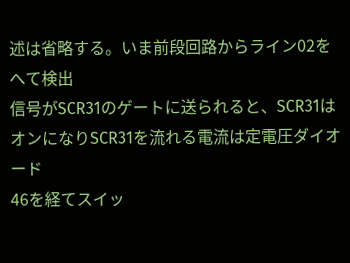述は省略する。いま前段回路からライン02をへて検出
信号がSCR31のゲートに送られると、SCR31は
オンになりSCR31を流れる電流は定電圧ダイオード
46を経てスイッ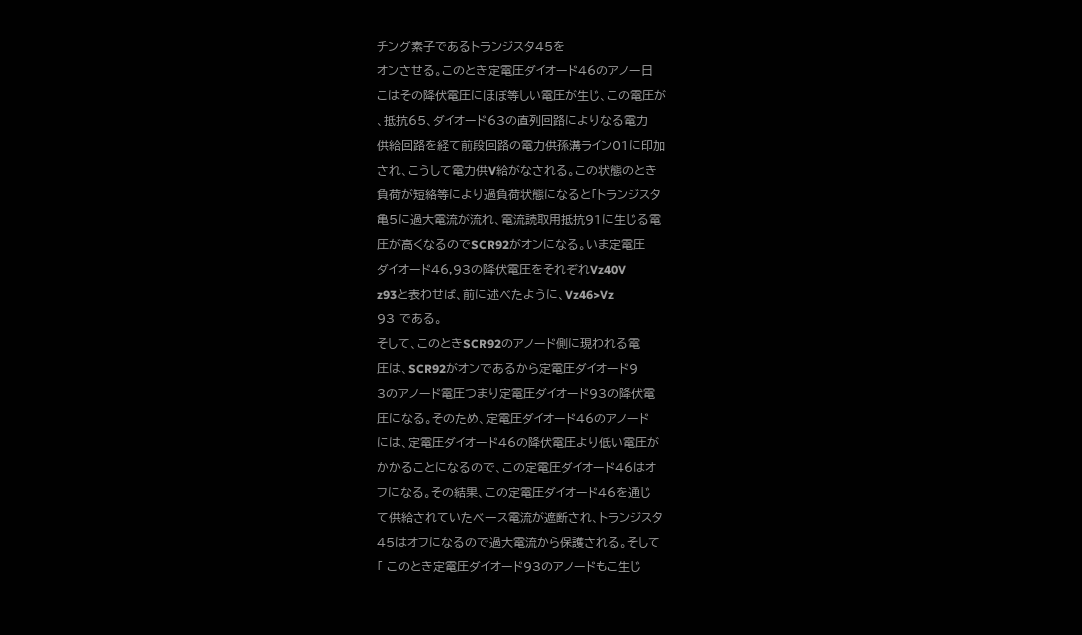チング素子であるトランジスタ45を
オンさせる。このとき定電圧ダイオード46のアノー日
こはその降伏電圧にほぼ等しい電圧が生じ、この電圧が
、抵抗65、ダイオード63の直列回路によりなる電力
供給回路を経て前段回路の電力供孫溝ライン01に印加
され、こうして電力供V給がなされる。この状態のとき
負荷が短絡等により過負荷状態になると「トランジスタ
亀5に過大電流が流れ、電流読取用抵抗91に生じる電
圧が高くなるのでSCR92がオンになる。いま定電圧
ダイオード46,93の降伏電圧をそれぞれVz40V
z93と表わせば、前に述べたように、Vz46>Vz
93 である。
そして、このときSCR92のアノード側に現われる電
圧は、SCR92がオンであるから定電圧ダイオード9
3のアノード電圧つまり定電圧ダイオード93の降伏電
圧になる。そのため、定電圧ダイオード46のアノード
には、定電圧ダイオード46の降伏電圧より低い電圧が
かかることになるので、この定電圧ダイオード46はオ
フになる。その結果、この定電圧ダイオード46を通じ
て供給されていたベース電流が遮断され、トランジスタ
45はオフになるので過大電流から保護される。そして
「 このとき定電圧ダイオード93のアノードもこ生じ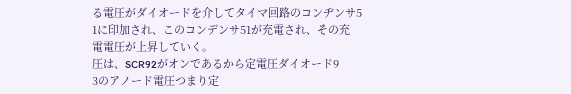る電圧がダイオードを介してタイマ回路のコンヂンサ5
1に印加され、このコンデンサ51が充電され、その充
電電圧が上昇していく。
圧は、SCR92がオンであるから定電圧ダイオード9
3のアノード電圧つまり定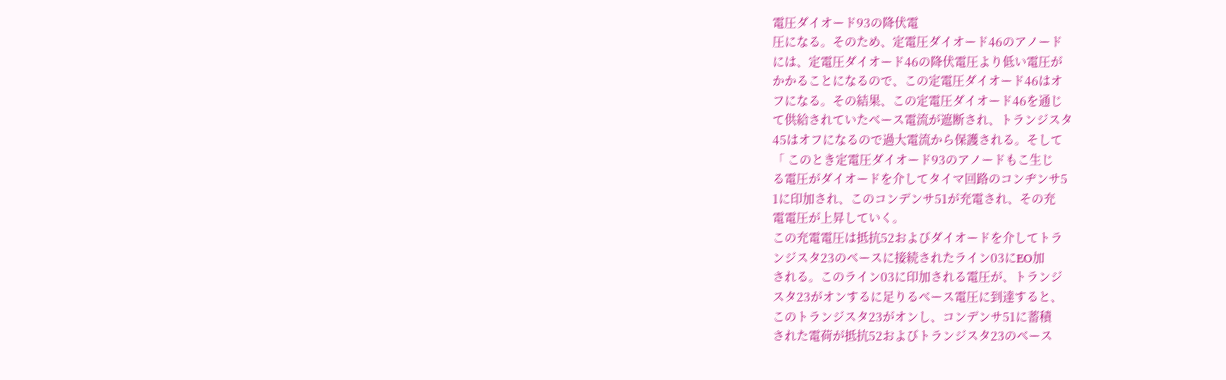電圧ダイオード93の降伏電
圧になる。そのため、定電圧ダイオード46のアノード
には、定電圧ダイオード46の降伏電圧より低い電圧が
かかることになるので、この定電圧ダイオード46はオ
フになる。その結果、この定電圧ダイオード46を通じ
て供給されていたベース電流が遮断され、トランジスタ
45はオフになるので過大電流から保護される。そして
「 このとき定電圧ダイオード93のアノードもこ生じ
る電圧がダイオードを介してタイマ回路のコンヂンサ5
1に印加され、このコンデンサ51が充電され、その充
電電圧が上昇していく。
この充電電圧は抵抗52およびダイオードを介してトラ
ンジスタ23のベースに接続されたライン03にEO加
される。このライン03に印加される電圧が、トランジ
スタ23がオンするに足りるベース電圧に到達すると、
このトランジスタ23がオンし、コンデンサ51に蓄積
された電荷が抵抗52およびトランジスタ23のベース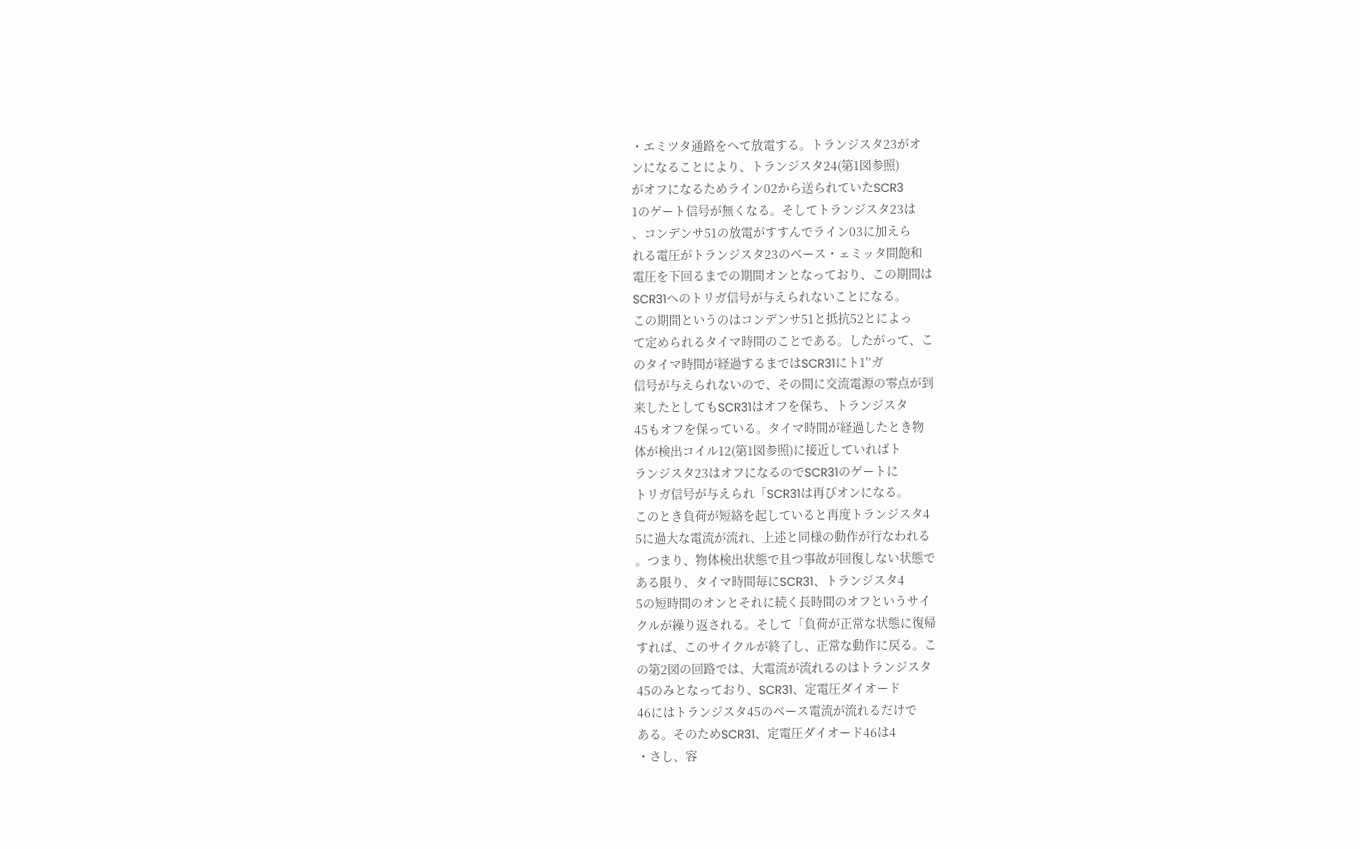・エミツタ通路をへて放電する。トランジスタ23がオ
ンになることにより、トランジスタ24(第1図参照)
がオフになるためライン02から送られていたSCR3
1のゲート信号が無くなる。そしてトランジスタ23は
、コンデンサ51の放電がすすんでライン03に加えら
れる電圧がトランジスタ23のベース・ェミッタ間飽和
電圧を下回るまでの期間オンとなっており、この期間は
SCR31へのトリガ信号が与えられないことになる。
この期間というのはコンデンサ51と抵抗52とによっ
て定められるタイマ時間のことである。したがって、こ
のタイマ時間が経過するまではSCR31にト1′’ガ
信号が与えられないので、その間に交流電源の零点が到
来したとしてもSCR31はオフを保ち、トランジスタ
45もオフを保っている。タイマ時間が経過したとき物
体が検出コイル12(第1図参照)に接近していればト
ランジスタ23はオフになるのでSCR31のゲートに
トリガ信号が与えられ「SCR31は再びオンになる。
このとき負荷が短絡を起していると再度トランジスタ4
5に過大な電流が流れ、上述と同様の動作が行なわれる
。つまり、物体検出状態で且つ事故が回復しない状態で
ある限り、タイマ時間毎にSCR31、トランジスタ4
5の短時間のオンとそれに続く長時間のオフというサイ
クルが繰り返される。そして「負荷が正常な状態に復帰
すれば、このサイクルが終了し、正常な動作に戻る。こ
の第2図の回路では、大電流が流れるのはトランジスタ
45のみとなっており、SCR31、定電圧ダイオード
46にはトランジスタ45のベース電流が流れるだけで
ある。そのためSCR31、定電圧ダイオード46は4
・さし、容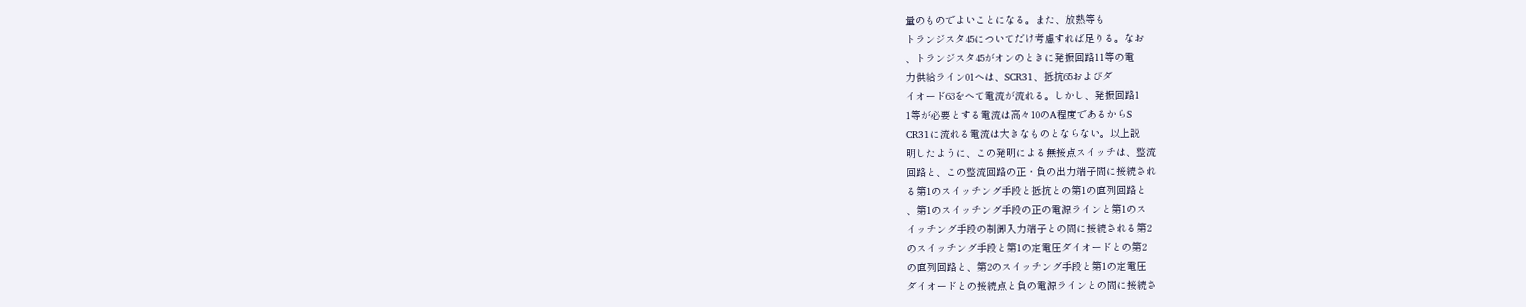量のものでよいことになる。また、放熱等も
トランジスタ45についてだけ考慮すれば足りる。なお
、トランジスタ45がオンのときに発振回路11等の電
力供給ライン01へは、SCR31、抵抗65およびダ
イオード63をへて電流が流れる。しかし、発振回路1
1等が必要とする電流は高々10のA程度であるからS
CR31に流れる電流は大きなものとならない。以上説
明したように、この発明による無接点スイッチは、整流
回路と、この整流回路の正・負の出力端子間に接続され
る第1のスイッチング手段と抵抗との第1の直列回路と
、第1のスイッチング手段の正の電源ラインと第1のス
イッチング手段の制御入力端子との間に接続される第2
のスイッチング手段と第1の定電圧ダイオードとの第2
の直列回路と、第2のスイッチング手段と第1の定電圧
ダイオードとの接続点と負の電源ラインとの間に接続さ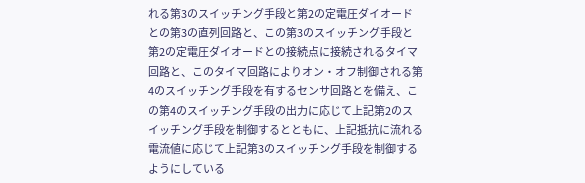れる第3のスイッチング手段と第2の定電圧ダイオード
との第3の直列回路と、この第3のスイッチング手段と
第2の定電圧ダイオードとの接続点に接続されるタイマ
回路と、このタイマ回路によりオン・オフ制御される第
4のスイッチング手段を有するセンサ回路とを備え、こ
の第4のスイッチング手段の出力に応じて上記第2のス
イッチング手段を制御するとともに、上記抵抗に流れる
電流値に応じて上記第3のスイッチング手段を制御する
ようにしている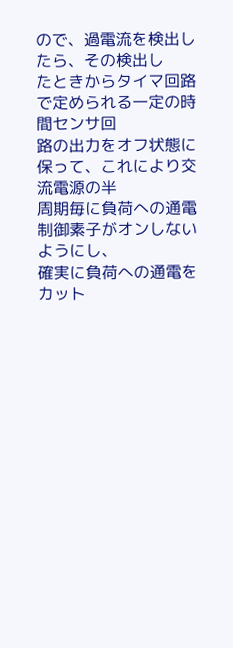ので、過電流を検出したら、その検出し
たときからタイマ回路で定められる一定の時間センサ回
路の出力をオフ状態に保って、これにより交流電源の半
周期毎に負荷への通電制御素子がオンしないようにし、
確実に負荷への通電をカット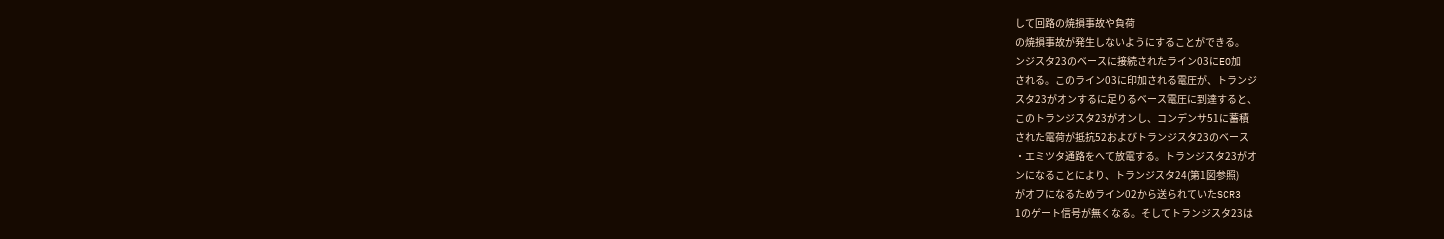して回路の焼損事故や負荷
の焼損事故が発生しないようにすることができる。
ンジスタ23のベースに接続されたライン03にEO加
される。このライン03に印加される電圧が、トランジ
スタ23がオンするに足りるベース電圧に到達すると、
このトランジスタ23がオンし、コンデンサ51に蓄積
された電荷が抵抗52およびトランジスタ23のベース
・エミツタ通路をへて放電する。トランジスタ23がオ
ンになることにより、トランジスタ24(第1図参照)
がオフになるためライン02から送られていたSCR3
1のゲート信号が無くなる。そしてトランジスタ23は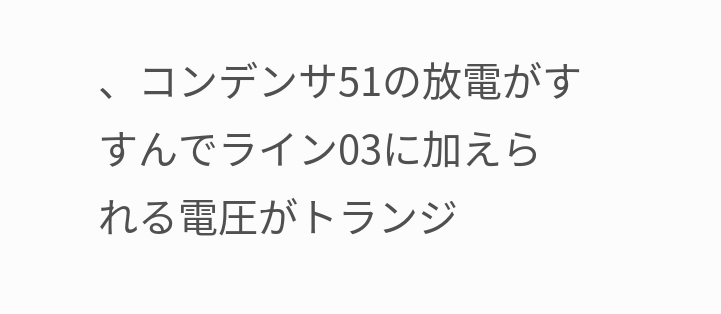、コンデンサ51の放電がすすんでライン03に加えら
れる電圧がトランジ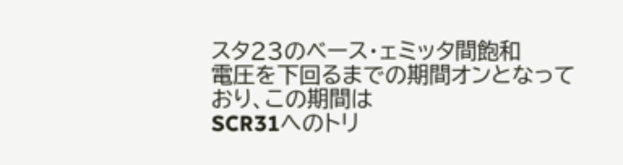スタ23のベース・ェミッタ間飽和
電圧を下回るまでの期間オンとなっており、この期間は
SCR31へのトリ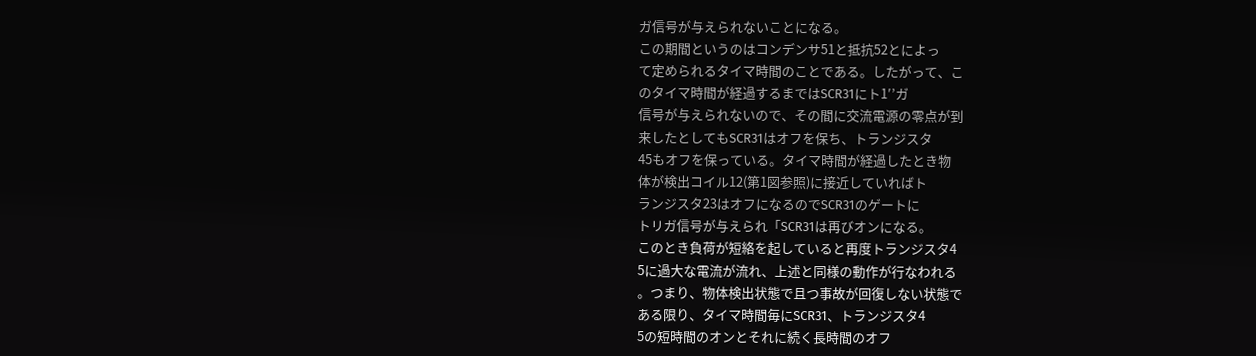ガ信号が与えられないことになる。
この期間というのはコンデンサ51と抵抗52とによっ
て定められるタイマ時間のことである。したがって、こ
のタイマ時間が経過するまではSCR31にト1′’ガ
信号が与えられないので、その間に交流電源の零点が到
来したとしてもSCR31はオフを保ち、トランジスタ
45もオフを保っている。タイマ時間が経過したとき物
体が検出コイル12(第1図参照)に接近していればト
ランジスタ23はオフになるのでSCR31のゲートに
トリガ信号が与えられ「SCR31は再びオンになる。
このとき負荷が短絡を起していると再度トランジスタ4
5に過大な電流が流れ、上述と同様の動作が行なわれる
。つまり、物体検出状態で且つ事故が回復しない状態で
ある限り、タイマ時間毎にSCR31、トランジスタ4
5の短時間のオンとそれに続く長時間のオフ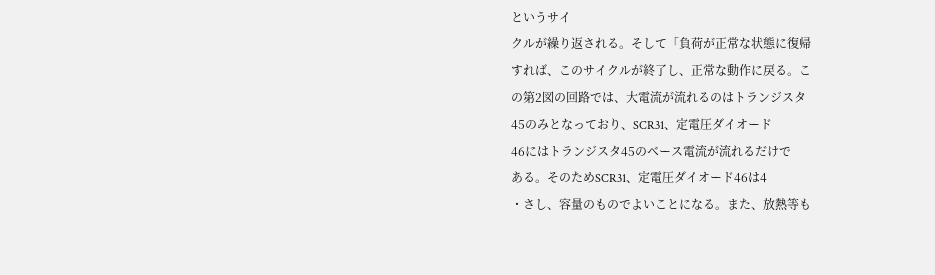というサイ
クルが繰り返される。そして「負荷が正常な状態に復帰
すれば、このサイクルが終了し、正常な動作に戻る。こ
の第2図の回路では、大電流が流れるのはトランジスタ
45のみとなっており、SCR31、定電圧ダイオード
46にはトランジスタ45のベース電流が流れるだけで
ある。そのためSCR31、定電圧ダイオード46は4
・さし、容量のものでよいことになる。また、放熱等も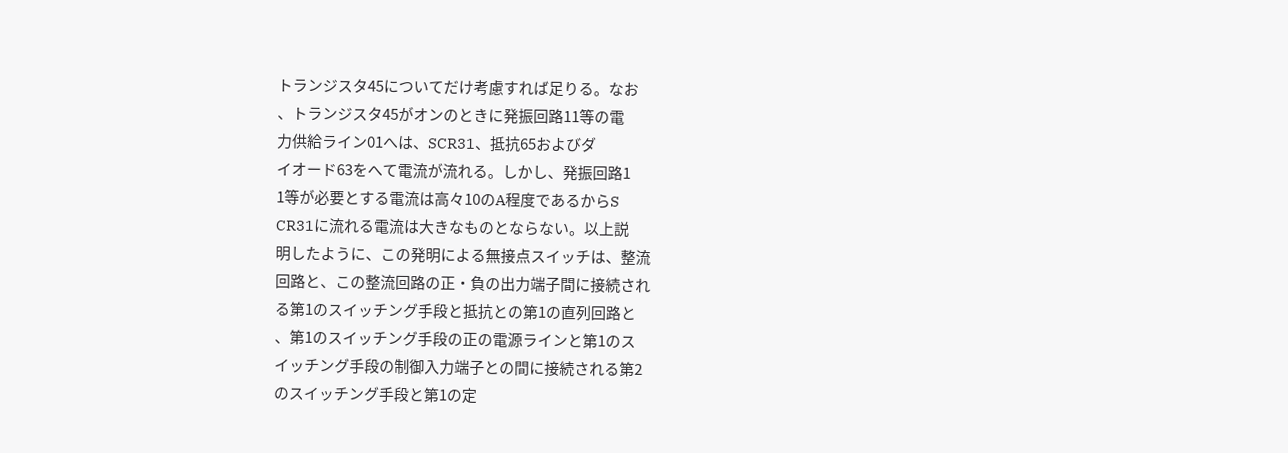トランジスタ45についてだけ考慮すれば足りる。なお
、トランジスタ45がオンのときに発振回路11等の電
力供給ライン01へは、SCR31、抵抗65およびダ
イオード63をへて電流が流れる。しかし、発振回路1
1等が必要とする電流は高々10のA程度であるからS
CR31に流れる電流は大きなものとならない。以上説
明したように、この発明による無接点スイッチは、整流
回路と、この整流回路の正・負の出力端子間に接続され
る第1のスイッチング手段と抵抗との第1の直列回路と
、第1のスイッチング手段の正の電源ラインと第1のス
イッチング手段の制御入力端子との間に接続される第2
のスイッチング手段と第1の定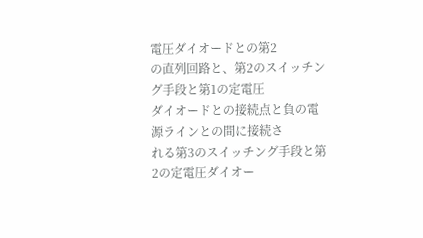電圧ダイオードとの第2
の直列回路と、第2のスイッチング手段と第1の定電圧
ダイオードとの接続点と負の電源ラインとの間に接続さ
れる第3のスイッチング手段と第2の定電圧ダイオー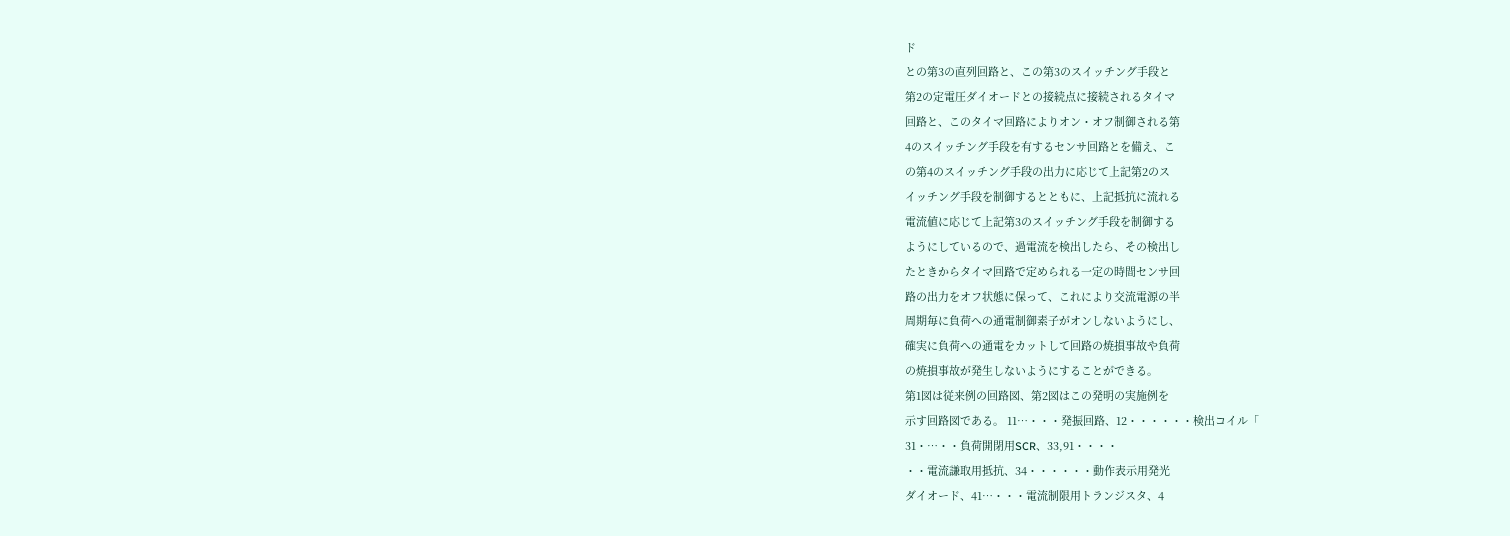ド
との第3の直列回路と、この第3のスイッチング手段と
第2の定電圧ダイオードとの接続点に接続されるタイマ
回路と、このタイマ回路によりオン・オフ制御される第
4のスイッチング手段を有するセンサ回路とを備え、こ
の第4のスイッチング手段の出力に応じて上記第2のス
イッチング手段を制御するとともに、上記抵抗に流れる
電流値に応じて上記第3のスイッチング手段を制御する
ようにしているので、過電流を検出したら、その検出し
たときからタイマ回路で定められる一定の時間センサ回
路の出力をオフ状態に保って、これにより交流電源の半
周期毎に負荷への通電制御素子がオンしないようにし、
確実に負荷への通電をカットして回路の焼損事故や負荷
の焼損事故が発生しないようにすることができる。
第1図は従来例の回路図、第2図はこの発明の実施例を
示す回路図である。 11…・・・発振回路、12・・・・・・検出コイル「
31・…・・負荷開閉用SCR、33,91・・・・
・・電流謙取用抵抗、34・・・・・・動作表示用発光
ダイオード、41…・・・電流制限用トランジスタ、4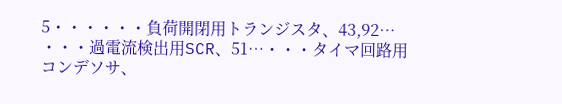5・・・・・・負荷開閉用トランジスタ、43,92…
・・・過電流検出用SCR、51…・・・タイマ回路用
コンデソサ、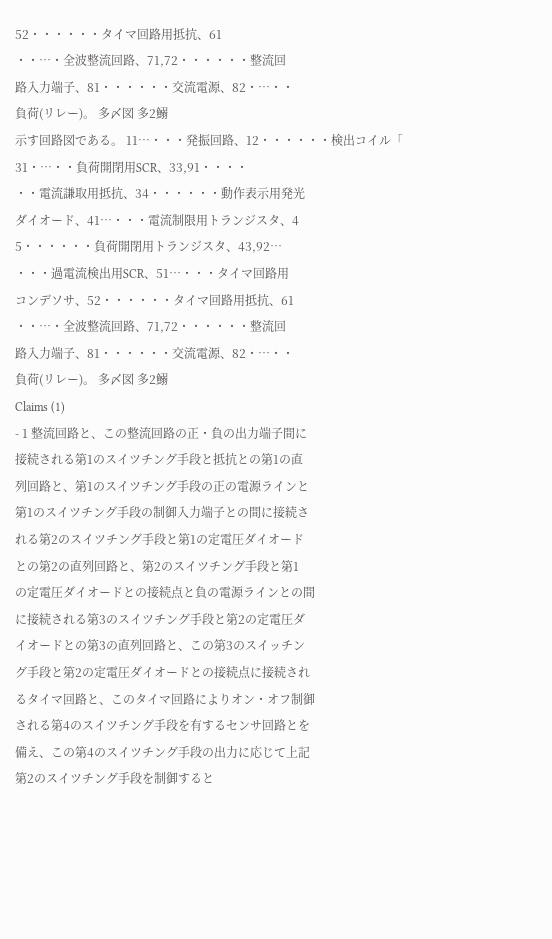52・・・・・・タイマ回路用抵抗、61
・・…・全波整流回路、71,72・・・・・・整流回
路入力端子、81・・・・・・交流電源、82・…・・
負荷(リレー)。 多〆図 多2鰯
示す回路図である。 11…・・・発振回路、12・・・・・・検出コイル「
31・…・・負荷開閉用SCR、33,91・・・・
・・電流謙取用抵抗、34・・・・・・動作表示用発光
ダイオード、41…・・・電流制限用トランジスタ、4
5・・・・・・負荷開閉用トランジスタ、43,92…
・・・過電流検出用SCR、51…・・・タイマ回路用
コンデソサ、52・・・・・・タイマ回路用抵抗、61
・・…・全波整流回路、71,72・・・・・・整流回
路入力端子、81・・・・・・交流電源、82・…・・
負荷(リレー)。 多〆図 多2鰯
Claims (1)
- 1 整流回路と、この整流回路の正・負の出力端子間に
接続される第1のスイツチング手段と抵抗との第1の直
列回路と、第1のスイツチング手段の正の電源ラインと
第1のスイツチング手段の制御入力端子との間に接続さ
れる第2のスイツチング手段と第1の定電圧ダイオード
との第2の直列回路と、第2のスイツチング手段と第1
の定電圧ダイオードとの接続点と負の電源ラインとの間
に接続される第3のスイツチング手段と第2の定電圧ダ
イオードとの第3の直列回路と、この第3のスイッチン
グ手段と第2の定電圧ダイオードとの接続点に接続され
るタイマ回路と、このタイマ回路によりオン・オフ制御
される第4のスイツチング手段を有するセンサ回路とを
備え、この第4のスイツチング手段の出力に応じて上記
第2のスイツチング手段を制御すると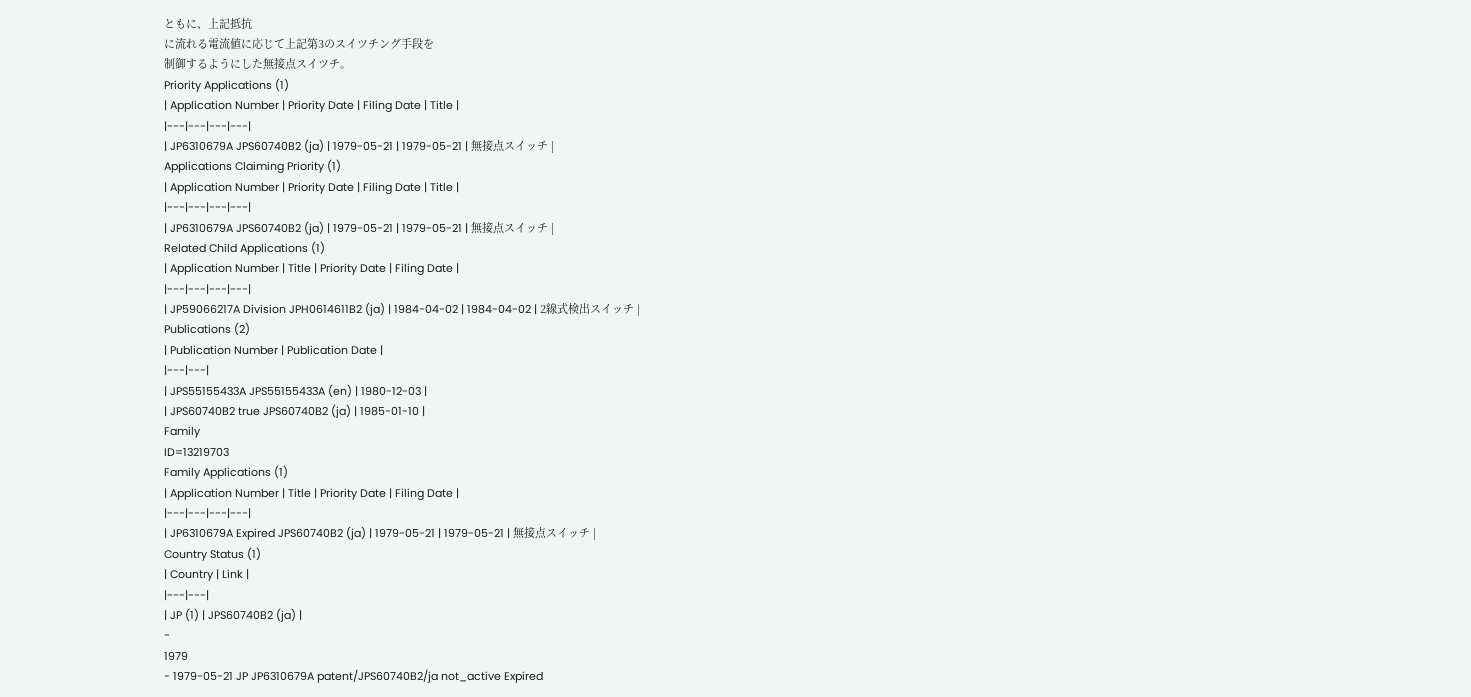ともに、上記抵抗
に流れる電流値に応じて上記第3のスイツチング手段を
制御するようにした無接点スイツチ。
Priority Applications (1)
| Application Number | Priority Date | Filing Date | Title |
|---|---|---|---|
| JP6310679A JPS60740B2 (ja) | 1979-05-21 | 1979-05-21 | 無接点スイッチ |
Applications Claiming Priority (1)
| Application Number | Priority Date | Filing Date | Title |
|---|---|---|---|
| JP6310679A JPS60740B2 (ja) | 1979-05-21 | 1979-05-21 | 無接点スイッチ |
Related Child Applications (1)
| Application Number | Title | Priority Date | Filing Date |
|---|---|---|---|
| JP59066217A Division JPH0614611B2 (ja) | 1984-04-02 | 1984-04-02 | 2線式検出スイッチ |
Publications (2)
| Publication Number | Publication Date |
|---|---|
| JPS55155433A JPS55155433A (en) | 1980-12-03 |
| JPS60740B2 true JPS60740B2 (ja) | 1985-01-10 |
Family
ID=13219703
Family Applications (1)
| Application Number | Title | Priority Date | Filing Date |
|---|---|---|---|
| JP6310679A Expired JPS60740B2 (ja) | 1979-05-21 | 1979-05-21 | 無接点スイッチ |
Country Status (1)
| Country | Link |
|---|---|
| JP (1) | JPS60740B2 (ja) |
-
1979
- 1979-05-21 JP JP6310679A patent/JPS60740B2/ja not_active Expired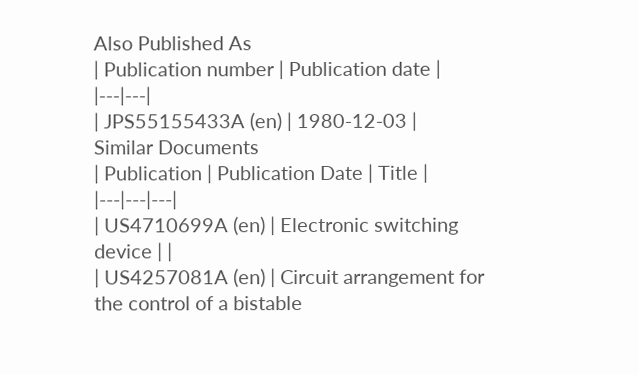Also Published As
| Publication number | Publication date |
|---|---|
| JPS55155433A (en) | 1980-12-03 |
Similar Documents
| Publication | Publication Date | Title |
|---|---|---|
| US4710699A (en) | Electronic switching device | |
| US4257081A (en) | Circuit arrangement for the control of a bistable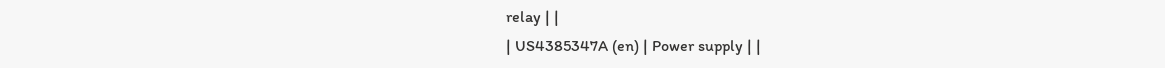relay | |
| US4385347A (en) | Power supply | |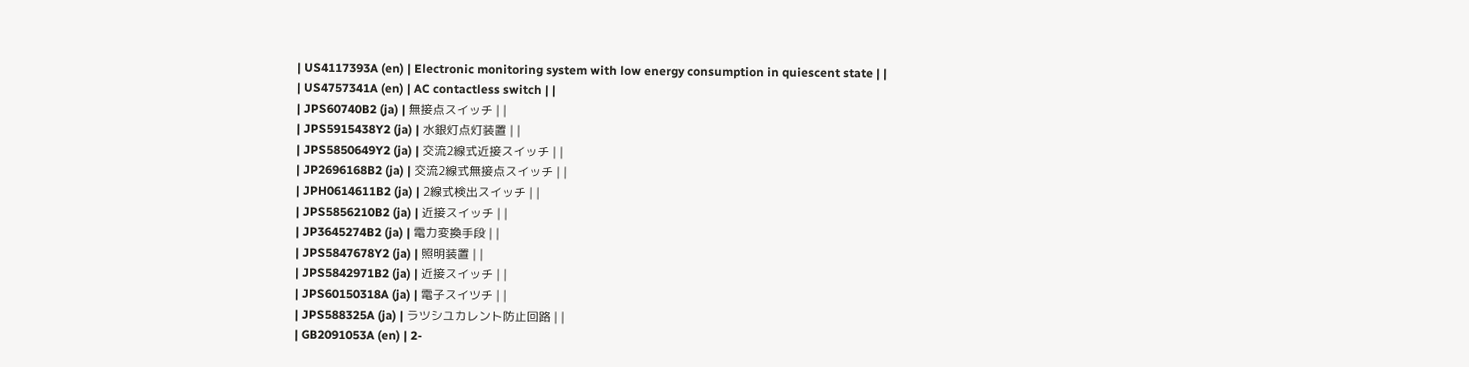| US4117393A (en) | Electronic monitoring system with low energy consumption in quiescent state | |
| US4757341A (en) | AC contactless switch | |
| JPS60740B2 (ja) | 無接点スイッチ | |
| JPS5915438Y2 (ja) | 水銀灯点灯装置 | |
| JPS5850649Y2 (ja) | 交流2線式近接スイッチ | |
| JP2696168B2 (ja) | 交流2線式無接点スイッチ | |
| JPH0614611B2 (ja) | 2線式検出スイッチ | |
| JPS5856210B2 (ja) | 近接スイッチ | |
| JP3645274B2 (ja) | 電力変換手段 | |
| JPS5847678Y2 (ja) | 照明装置 | |
| JPS5842971B2 (ja) | 近接スイッチ | |
| JPS60150318A (ja) | 電子スイツチ | |
| JPS588325A (ja) | ラツシユカレント防止回路 | |
| GB2091053A (en) | 2-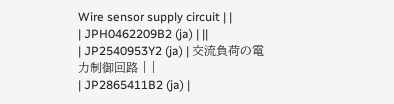Wire sensor supply circuit | |
| JPH0462209B2 (ja) | ||
| JP2540953Y2 (ja) | 交流負荷の電力制御回路 | |
| JP2865411B2 (ja) |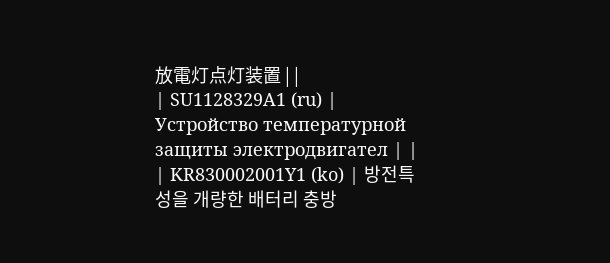放電灯点灯装置 | |
| SU1128329A1 (ru) | Устройство температурной защиты электродвигател | |
| KR830002001Y1 (ko) | 방전특성을 개량한 배터리 충방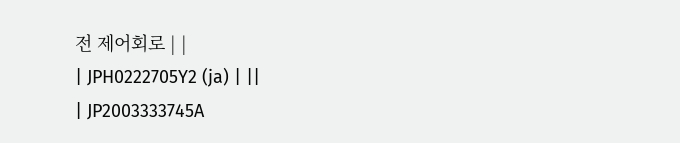전 제어회로 | |
| JPH0222705Y2 (ja) | ||
| JP2003333745A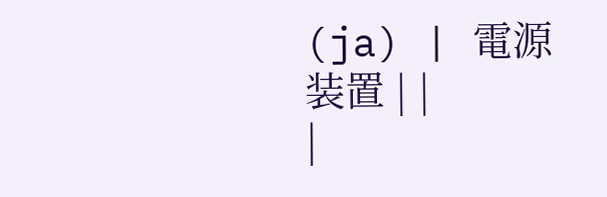(ja) | 電源装置 | |
|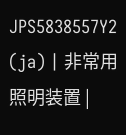JPS5838557Y2 (ja) | 非常用照明装置 |